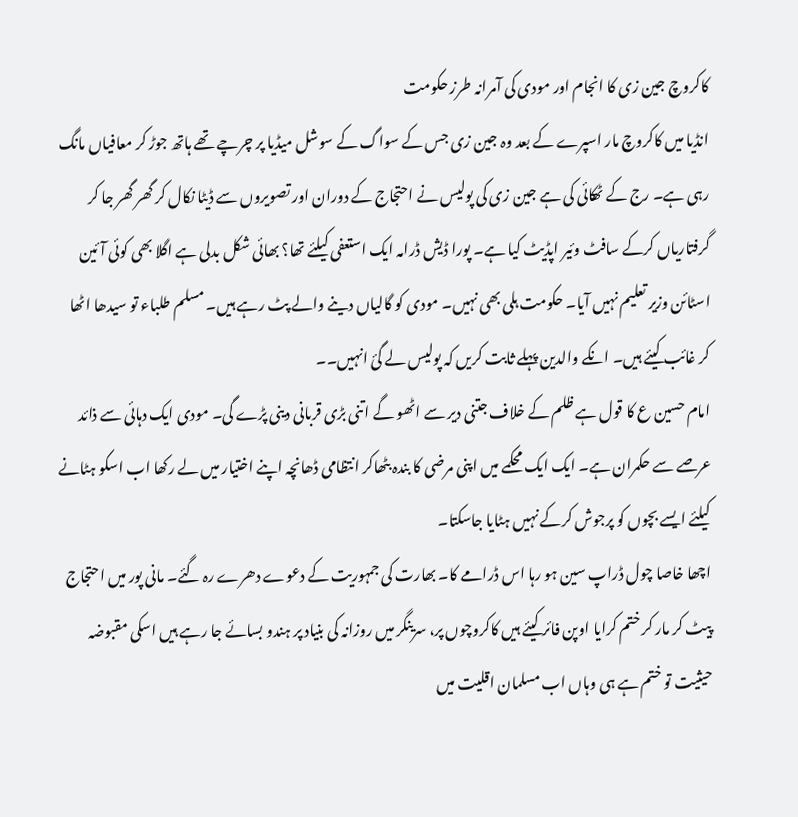کاکروچ جین زی کا انجام اور مودی کی آمرانہ طرز حکومت
انڈیا میں کاکروچ مار اسپرے کے بعد وہ جین زی جس کے سواگ کے سوشل میڈیا پر چرچے تھے ہاتھ جوڑ کر معافیاں مانگ رہی ہے۔ رج کے ٹھکائی کی ہے جین زی کی پولیس نے احتجاج کے دوران اور تصویروں سے ڈیٹا نکال کر گھر گھر جا کر گرفتاریاں کرکے سافٹ وئیر اپڈیٹ کیا ہے۔ پورا ڈیش ڈرامہ ایک استعفی کیلئے تھا؟ بھائی شکل بدلی ہے اگلا بھی کوئی آئین اسٹائن وزیر تعلیم نہیں آیا۔ حکومت ہلی بھی نہیں۔ مودی کو گالیاں دینے والے پٹ رہے ہیں۔ مسلم طلباء تو سیدھا اٹھا کر غائب کیئے ہیں۔ انکے والدین پہلے ثابت کریں کہ پولیس لے گئ انہیں۔۔
امام حسین ع کا قول ہے ظلم کے خلاف جتنی دیر سے اٹھو گے اتنی بڑی قربانی دینی پڑے گی۔ مودی ایک دہائی سے ذائد عرصے سے حکمران ہے۔ ایک ایک محکمے میں اپنی مرضی کا بندہ بٹھاکر انتظامی ڈھانچہ اپنے اختیار میں لے رکھا اب اسکو ہٹانے کیلئے ایسے بچوں کو پرجوش کرکے نہیں ہٹایا جاسکتا۔
اچھا خاصا چول ڈراپ سین ہو رہا اس ڈرامے کا۔ بھارت کی جمہوریت کے دعوے دھرے رہ گئے۔ مانی پور میں احتجاج پیٹ کر مار کر ختم کرایا اوپن فائر کیئے ہیں کاکروچوں پر، سرینگر میں روزانہ کی بنیاد پر ہندو بسائے جا رہے ہیں اسکی مقبوضہ حیثیت تو ختم ہے ہی وہاں اب مسلمان اقلیت میں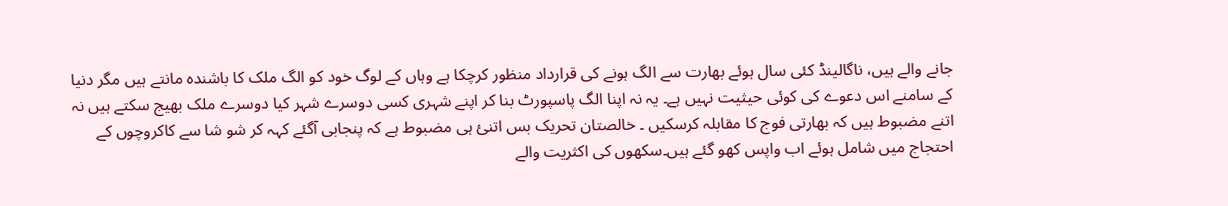جانے والے ہیں، ناگالینڈ کئی سال ہوئے بھارت سے الگ ہونے کی قرارداد منظور کرچکا ہے وہاں کے لوگ خود کو الگ ملک کا باشندہ مانتے ہیں مگر دنیا کے سامنے اس دعوے کی کوئی حیثیت نہیں ہے۔ یہ نہ اپنا الگ پاسپورٹ بنا کر اپنے شہری کسی دوسرے شہر کیا دوسرے ملک بھیج سکتے ہیں نہ اتنے مضبوط ہیں کہ بھارتی فوج کا مقابلہ کرسکیں ۔ خالصتان تحریک بس اتنئ ہی مضبوط ہے کہ پنجابی آگئے کہہ کر شو شا سے کاکروچوں کے احتجاج میں شامل ہوئے اب واپس کھو گئے ہیں۔سکھوں کی اکثریت والے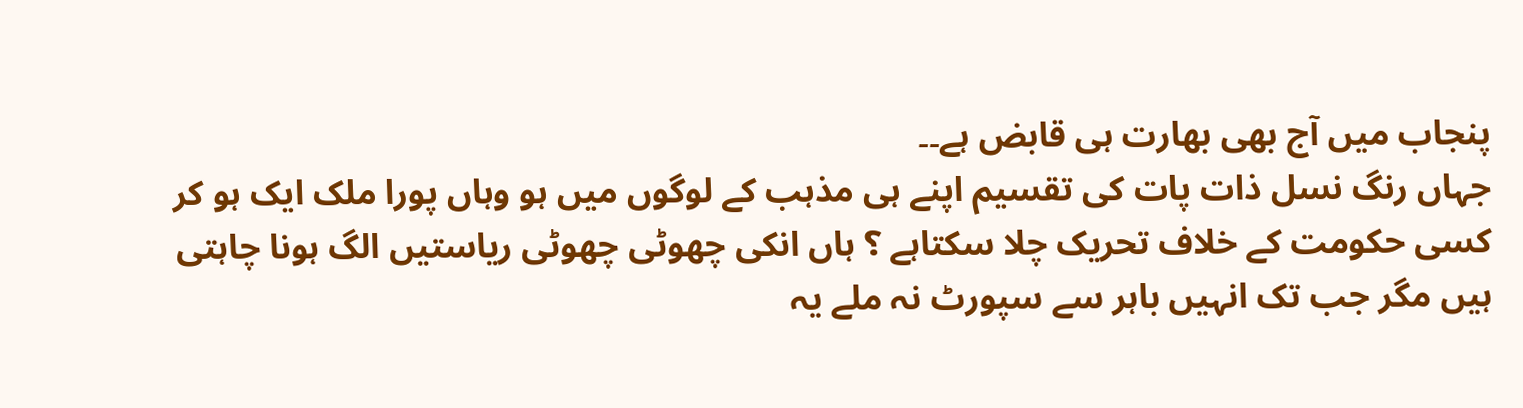پنجاب میں آج بھی بھارت ہی قابض ہے۔۔
جہاں رنگ نسل ذات پات کی تقسیم اپنے ہی مذہب کے لوگوں میں ہو وہاں پورا ملک ایک ہو کر کسی حکومت کے خلاف تحریک چلا سکتاہے ؟ ہاں انکی چھوٹی چھوٹی ریاستیں الگ ہونا چاہتی ہیں مگر جب تک انہیں باہر سے سپورٹ نہ ملے یہ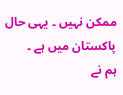ممکن نہیں ۔ یہی حال پاکستان میں ہے ۔
ہم نے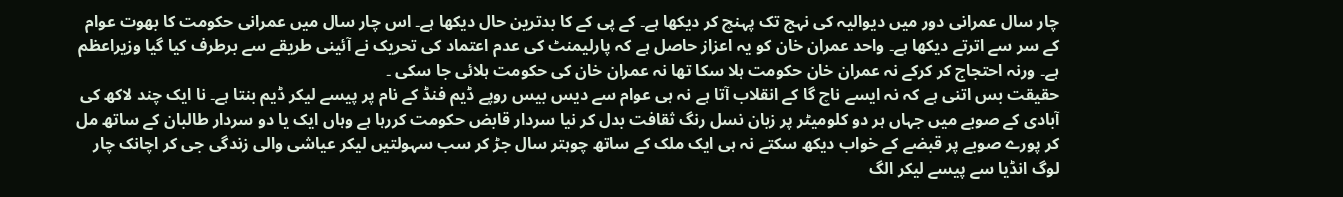چار سال عمرانی دور میں دیوالیہ کی نہج تک پہنچ کر دیکھا ہے۔ کے پی کے کا بدترین حال دیکھا ہے۔ اس چار سال میں عمرانی حکومت کا بھوت عوام کے سر سے اترتے دیکھا ہے۔ واحد عمران خان کو یہ اعزاز حاصل ہے کہ پارلیمنٹ کی عدم اعتماد کی تحریک نے آئینی طریقے سے برطرف کیا گیا وزیراعظم ہے۔ ورنہ احتجاج کر کرکے نہ عمران خان حکومت ہلا سکا تھا نہ عمران خان کی حکومت ہلائی جا سکی ۔
حقیقت بس اتنی ہے کہ نہ ایسے ناچ گا کے انقلاب آتا ہے نہ ہی عوام سے دیس بیس روپے ڈیم فنڈ کے نام پر پیسے لیکر ڈیم بنتا ہے۔ نا ایک چند لاکھ کی آبادی کے صوبے میں جہاں ہر دو کلومیٹر پر زبان نسل رنگ ثقافت بدل کر نیا سردار قابض حکومت کررہا ہے وہاں ایک یا دو سردار طالبان کے ساتھ مل کر پورے صوبے پر قبضے کے خواب دیکھ سکتے نہ ہی ایک ملک کے ساتھ چوہتر سال جڑ کر سب سہولتیں لیکر عیاشی والی زندگی جی کر اچانک چار لوگ انڈیا سے پیسے لیکر الگ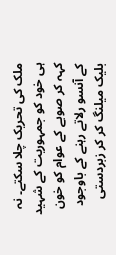ملک کی تحریک چلا سکتے۔ نہ ہی خود کو جمہوریت کے شہید کہہ کر صوبے کے عوام کو خون کے آنسو رلاتے رہنے کے باوجود بلیک میلنگ کر کر زبردستی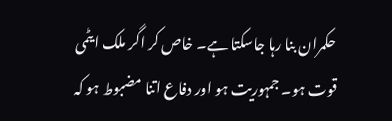حکمران بنا رہا جاسکتا ہے۔ خاص کر اگر ملک ایٹمی قوت ہو۔ جمہوریت ہو اور دفاع اتنا مضبوط ہو کہ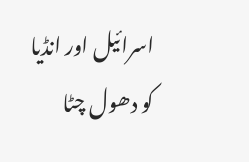اسرائیل اور انڈیا کو دھول چٹا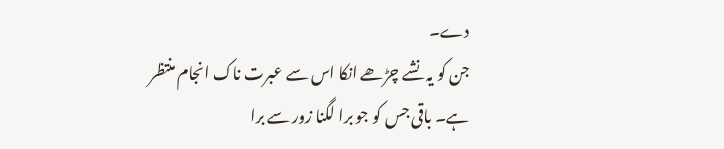دے۔
جن کو یہ نشے چڑھے انکا اس سے عبرت ناک انجام منتظر ہے۔ باقی جس کو جو برا لگنا زور سے برا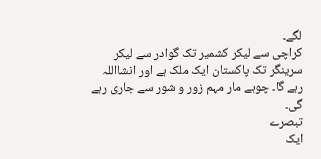لگے۔
کراچی سے لیکر کشمیر تک گوادر سے لیکر سرینگر تک پاکستان ایک ملک ہے اور انشااللہ رہے گا۔ چوہے مار مہم زور و شور سے جاری رہے گی۔
تبصرے
ایک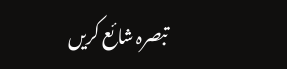تبصرہ شائع کریں